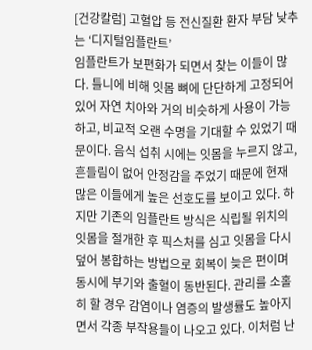[건강칼럼] 고혈압 등 전신질환 환자 부담 낮추는 ‘디지털임플란트’
임플란트가 보편화가 되면서 찾는 이들이 많다. 틀니에 비해 잇몸 뼈에 단단하게 고정되어 있어 자연 치아와 거의 비슷하게 사용이 가능하고, 비교적 오랜 수명을 기대할 수 있었기 때문이다. 음식 섭취 시에는 잇몸을 누르지 않고, 흔들림이 없어 안정감을 주었기 때문에 현재 많은 이들에게 높은 선호도를 보이고 있다. 하지만 기존의 임플란트 방식은 식립될 위치의 잇몸을 절개한 후 픽스처를 심고 잇몸을 다시 덮어 봉합하는 방법으로 회복이 늦은 편이며 동시에 부기와 출혈이 동반된다. 관리를 소홀히 할 경우 감염이나 염증의 발생률도 높아지면서 각종 부작용들이 나오고 있다. 이처럼 난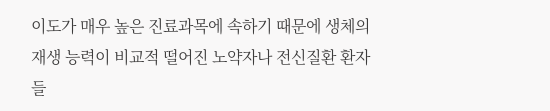이도가 매우 높은 진료과목에 속하기 때문에 생체의 재생 능력이 비교적 떨어진 노약자나 전신질환 환자들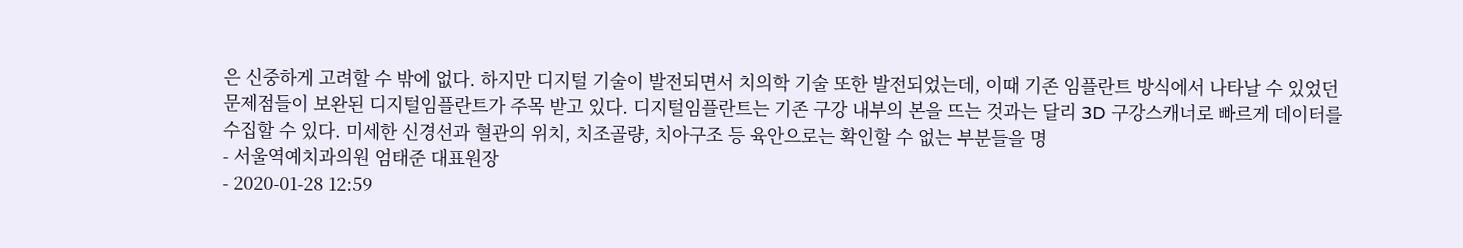은 신중하게 고려할 수 밖에 없다. 하지만 디지털 기술이 발전되면서 치의학 기술 또한 발전되었는데, 이때 기존 임플란트 방식에서 나타날 수 있었던 문제점들이 보완된 디지털임플란트가 주목 받고 있다. 디지털임플란트는 기존 구강 내부의 본을 뜨는 것과는 달리 3D 구강스캐너로 빠르게 데이터를 수집할 수 있다. 미세한 신경선과 혈관의 위치, 치조골량, 치아구조 등 육안으로는 확인할 수 없는 부분들을 명
- 서울역예치과의원 엄태준 대표원장
- 2020-01-28 12:59